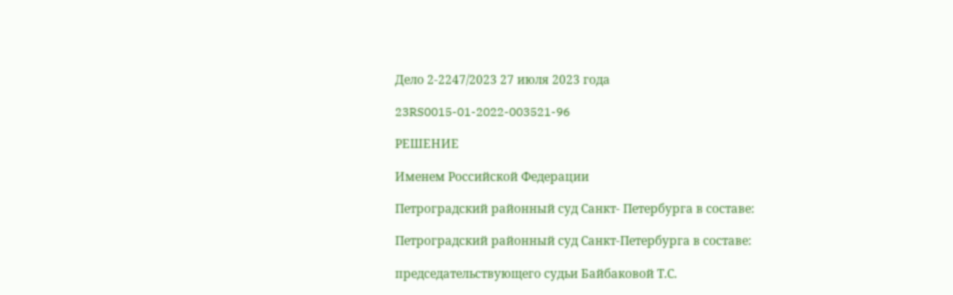Дело 2-2247/2023 27 июля 2023 года

23RS0015-01-2022-003521-96

РЕШЕНИЕ

Именем Российской Федерации

Петроградский районный суд Санкт- Петербурга в составе:

Петроградский районный суд Санкт-Петербурга в составе:

председательствующего судьи Байбаковой Т.С.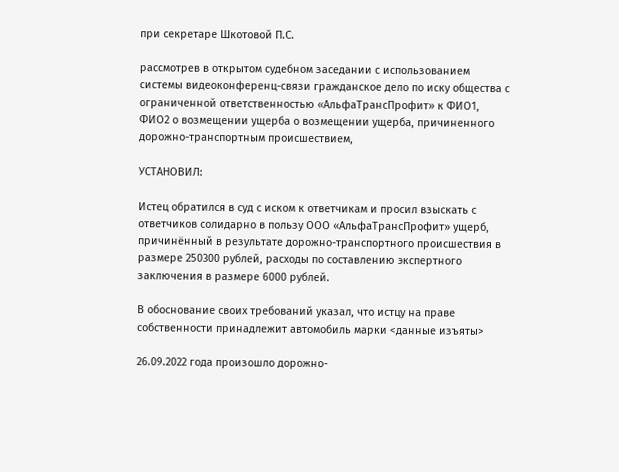при секретаре Шкотовой П.С.

рассмотрев в открытом судебном заседании с использованием системы видеоконференц-связи гражданское дело по иску общества с ограниченной ответственностью «АльфаТрансПрофит» к ФИО1, ФИО2 о возмещении ущерба о возмещении ущерба, причиненного дорожно-транспортным происшествием,

УСТАНОВИЛ:

Истец обратился в суд с иском к ответчикам и просил взыскать с ответчиков солидарно в пользу ООО «АльфаТрансПрофит» ущерб, причинённый в результате дорожно-транспортного происшествия в размере 250300 рублей, расходы по составлению экспертного заключения в размере 6000 рублей.

В обоснование своих требований указал, что истцу на праве собственности принадлежит автомобиль марки <данные изъяты>

26.09.2022 года произошло дорожно-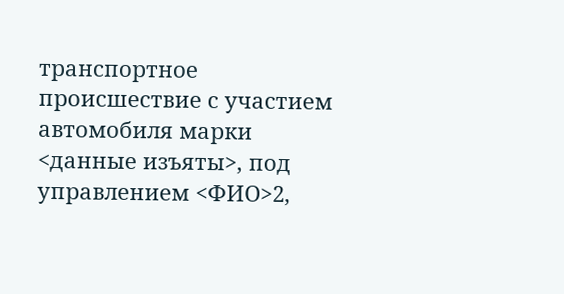транспортное происшествие с участием автомобиля марки <данные изъяты>, под управлением <ФИО>2,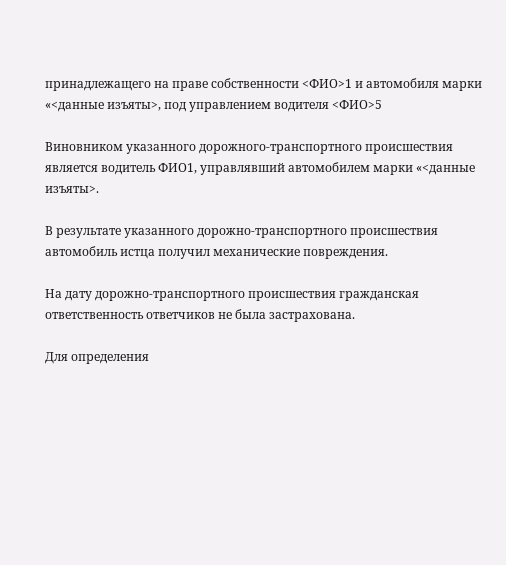принадлежащего на праве собственности <ФИО>1 и автомобиля марки «<данные изъяты>, под управлением водителя <ФИО>5

Виновником указанного дорожного-транспортного происшествия является водитель ФИО1, управлявший автомобилем марки «<данные изъяты>.

В результате указанного дорожно-транспортного происшествия автомобиль истца получил механические повреждения.

На дату дорожно-транспортного происшествия гражданская ответственность ответчиков не была застрахована.

Для определения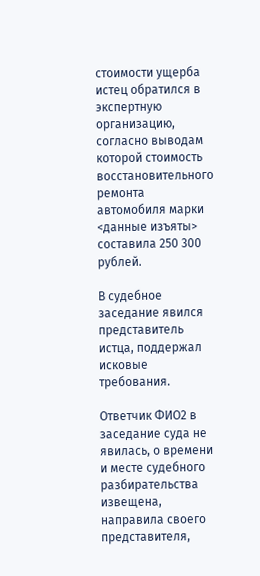стоимости ущерба истец обратился в экспертную организацию, согласно выводам которой стоимость восстановительного ремонта автомобиля марки <данные изъяты> составила 250 300 рублей.

В судебное заседание явился представитель истца, поддержал исковые требования.

Ответчик ФИО2 в заседание суда не явилась, о времени и месте судебного разбирательства извещена, направила своего представителя,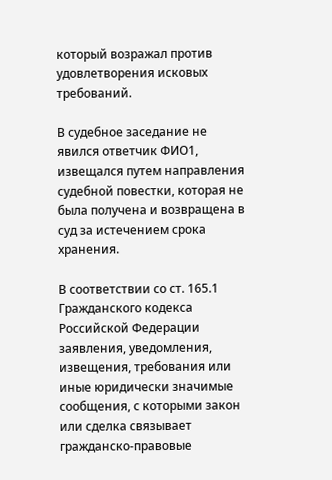который возражал против удовлетворения исковых требований.

В судебное заседание не явился ответчик ФИО1, извещался путем направления судебной повестки, которая не была получена и возвращена в суд за истечением срока хранения.

В соответствии со ст. 165.1 Гражданского кодекса Российской Федерации заявления, уведомления, извещения, требования или иные юридически значимые сообщения, с которыми закон или сделка связывает гражданско-правовые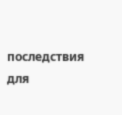последствия для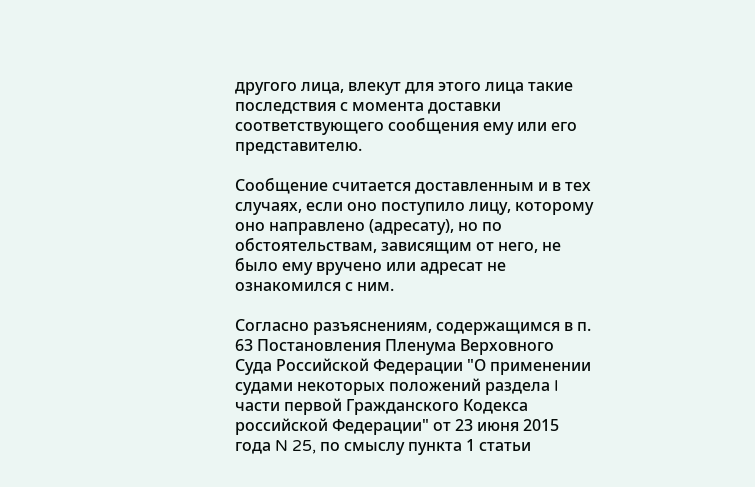другого лица, влекут для этого лица такие последствия с момента доставки соответствующего сообщения ему или его представителю.

Сообщение считается доставленным и в тех случаях, если оно поступило лицу, которому оно направлено (адресату), но по обстоятельствам, зависящим от него, не было ему вручено или адресат не ознакомился с ним.

Согласно разъяснениям, содержащимся в п. 63 Постановления Пленума Верховного Суда Российской Федерации "О применении судами некоторых положений раздела I части первой Гражданского Кодекса российской Федерации" от 23 июня 2015 года N 25, по смыслу пункта 1 статьи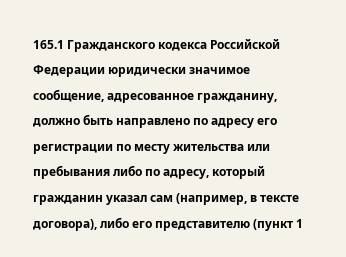165.1 Гражданского кодекса Российской Федерации юридически значимое сообщение, адресованное гражданину, должно быть направлено по адресу его регистрации по месту жительства или пребывания либо по адресу, который гражданин указал сам (например, в тексте договора), либо его представителю (пункт 1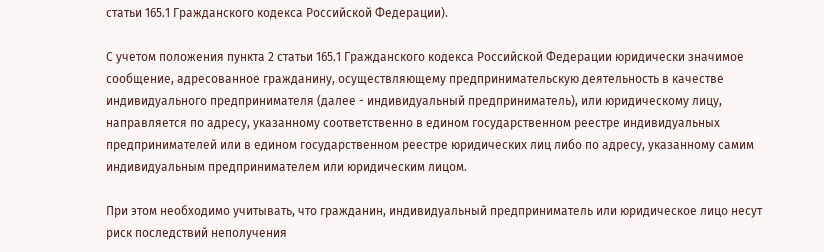статьи 165.1 Гражданского кодекса Российской Федерации).

С учетом положения пункта 2 статьи 165.1 Гражданского кодекса Российской Федерации юридически значимое сообщение, адресованное гражданину, осуществляющему предпринимательскую деятельность в качестве индивидуального предпринимателя (далее - индивидуальный предприниматель), или юридическому лицу, направляется по адресу, указанному соответственно в едином государственном реестре индивидуальных предпринимателей или в едином государственном реестре юридических лиц либо по адресу, указанному самим индивидуальным предпринимателем или юридическим лицом.

При этом необходимо учитывать, что гражданин, индивидуальный предприниматель или юридическое лицо несут риск последствий неполучения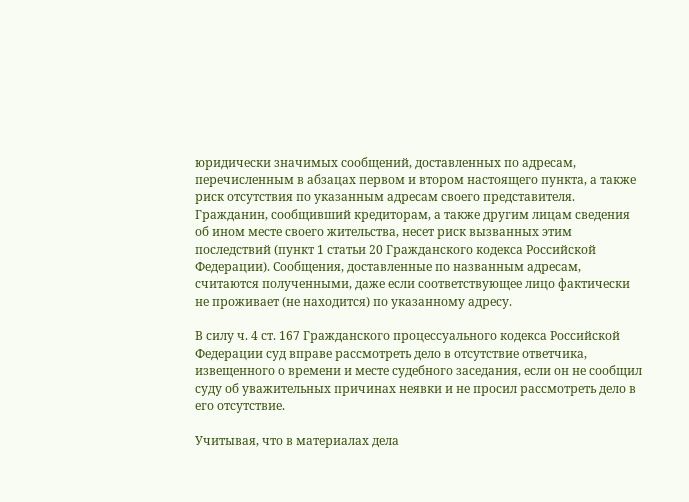юридически значимых сообщений, доставленных по адресам, перечисленным в абзацах первом и втором настоящего пункта, а также риск отсутствия по указанным адресам своего представителя. Гражданин, сообщивший кредиторам, а также другим лицам сведения об ином месте своего жительства, несет риск вызванных этим последствий (пункт 1 статьи 20 Гражданского кодекса Российской Федерации). Сообщения, доставленные по названным адресам, считаются полученными, даже если соответствующее лицо фактически не проживает (не находится) по указанному адресу.

В силу ч. 4 ст. 167 Гражданского процессуального кодекса Российской Федерации суд вправе рассмотреть дело в отсутствие ответчика, извещенного о времени и месте судебного заседания, если он не сообщил суду об уважительных причинах неявки и не просил рассмотреть дело в его отсутствие.

Учитывая, что в материалах дела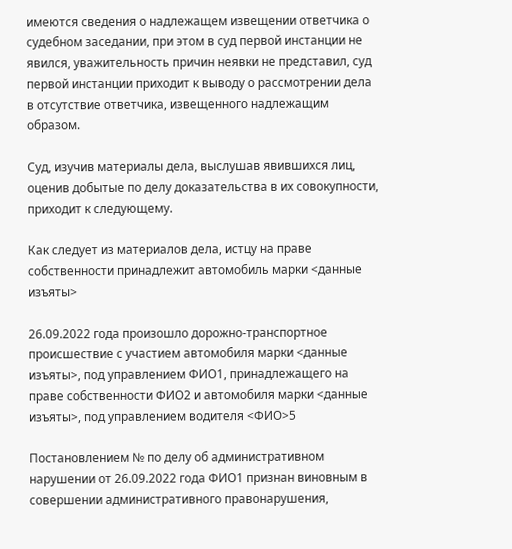имеются сведения о надлежащем извещении ответчика о судебном заседании, при этом в суд первой инстанции не явился, уважительность причин неявки не представил, суд первой инстанции приходит к выводу о рассмотрении дела в отсутствие ответчика, извещенного надлежащим образом.

Суд, изучив материалы дела, выслушав явившихся лиц, оценив добытые по делу доказательства в их совокупности, приходит к следующему.

Как следует из материалов дела, истцу на праве собственности принадлежит автомобиль марки <данные изъяты>

26.09.2022 года произошло дорожно-транспортное происшествие с участием автомобиля марки <данные изъяты>, под управлением ФИО1, принадлежащего на праве собственности ФИО2 и автомобиля марки <данные изъяты>, под управлением водителя <ФИО>5

Постановлением № по делу об административном нарушении от 26.09.2022 года ФИО1 признан виновным в совершении административного правонарушения,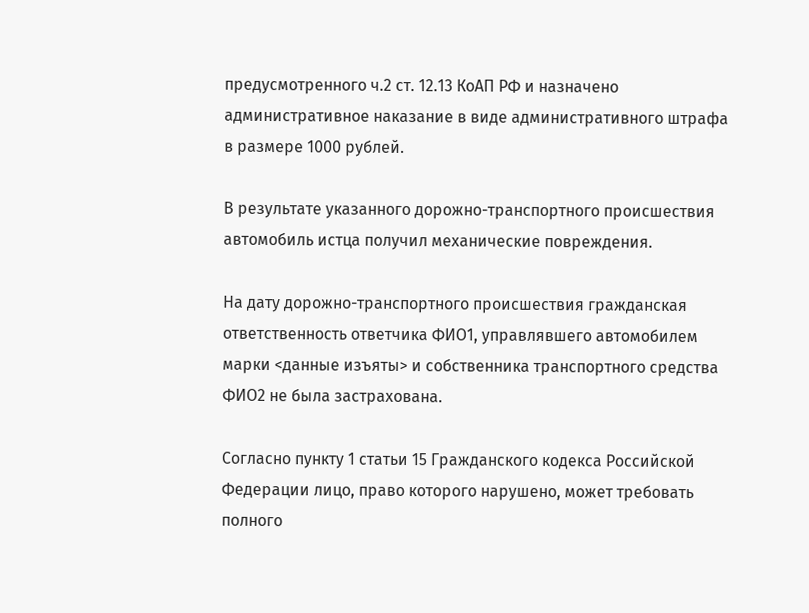предусмотренного ч.2 ст. 12.13 КоАП РФ и назначено административное наказание в виде административного штрафа в размере 1000 рублей.

В результате указанного дорожно-транспортного происшествия автомобиль истца получил механические повреждения.

На дату дорожно-транспортного происшествия гражданская ответственность ответчика ФИО1, управлявшего автомобилем марки <данные изъяты> и собственника транспортного средства ФИО2 не была застрахована.

Согласно пункту 1 статьи 15 Гражданского кодекса Российской Федерации лицо, право которого нарушено, может требовать полного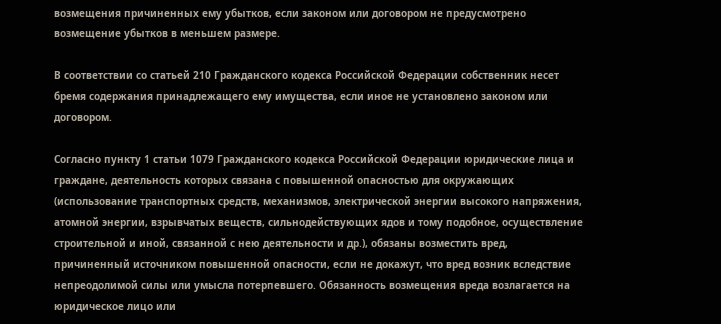возмещения причиненных ему убытков, если законом или договором не предусмотрено возмещение убытков в меньшем размере.

В соответствии со статьей 210 Гражданского кодекса Российской Федерации собственник несет бремя содержания принадлежащего ему имущества, если иное не установлено законом или договором.

Согласно пункту 1 статьи 1079 Гражданского кодекса Российской Федерации юридические лица и граждане, деятельность которых связана с повышенной опасностью для окружающих (использование транспортных средств, механизмов, электрической энергии высокого напряжения, атомной энергии, взрывчатых веществ, сильнодействующих ядов и тому подобное, осуществление строительной и иной, связанной с нею деятельности и др.), обязаны возместить вред, причиненный источником повышенной опасности, если не докажут, что вред возник вследствие непреодолимой силы или умысла потерпевшего. Обязанность возмещения вреда возлагается на юридическое лицо или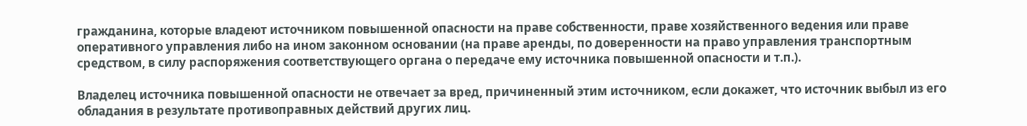гражданина, которые владеют источником повышенной опасности на праве собственности, праве хозяйственного ведения или праве оперативного управления либо на ином законном основании (на праве аренды, по доверенности на право управления транспортным средством, в силу распоряжения соответствующего органа о передаче ему источника повышенной опасности и т.п.).

Владелец источника повышенной опасности не отвечает за вред, причиненный этим источником, если докажет, что источник выбыл из его обладания в результате противоправных действий других лиц.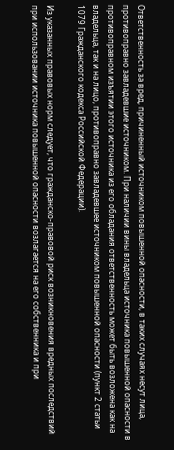Ответственность за вред, причиненный источником повышенной опасности, в таких случаях несут лица, противоправно завладевшие источником. При наличии вины владельца источника повышенной опасности в противоправном изъятии этого источника из его обладания ответственность может быть возложена как на владельца, так и на лицо, противоправно завладевшее источником повышенной опасности (пункт 2 статьи 1079 Гражданского кодекса Российской Федерации).

Из указанных правовых норм следует, что гражданско-правовой риск возникновения вредных последствий при использовании источника повышенной опасности возлагается на его собственника и при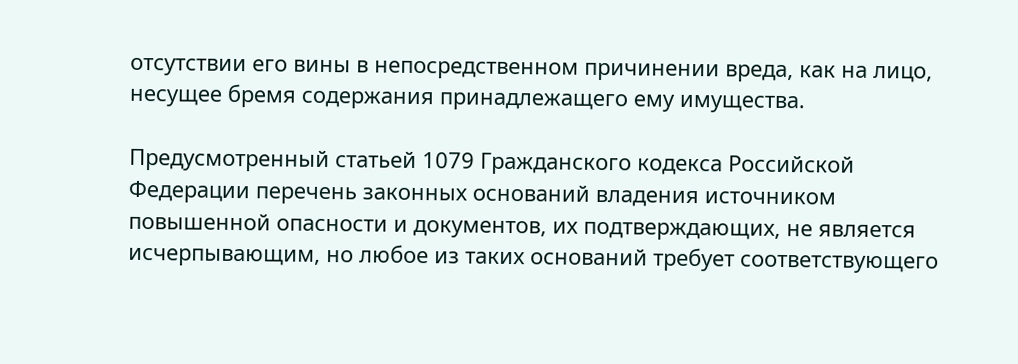отсутствии его вины в непосредственном причинении вреда, как на лицо, несущее бремя содержания принадлежащего ему имущества.

Предусмотренный статьей 1079 Гражданского кодекса Российской Федерации перечень законных оснований владения источником повышенной опасности и документов, их подтверждающих, не является исчерпывающим, но любое из таких оснований требует соответствующего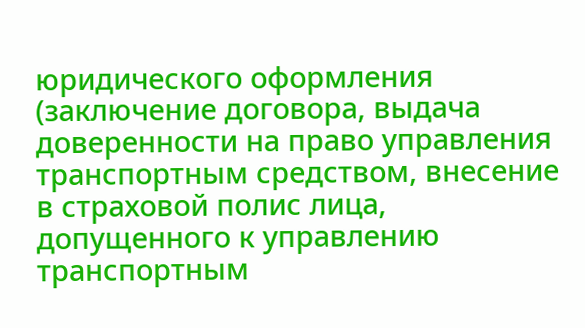юридического оформления (заключение договора, выдача доверенности на право управления транспортным средством, внесение в страховой полис лица, допущенного к управлению транспортным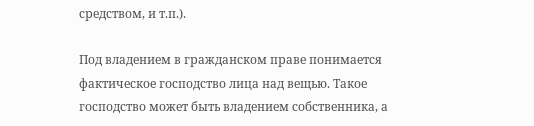средством, и т.п.).

Под владением в гражданском праве понимается фактическое господство лица над вещью. Такое господство может быть владением собственника, а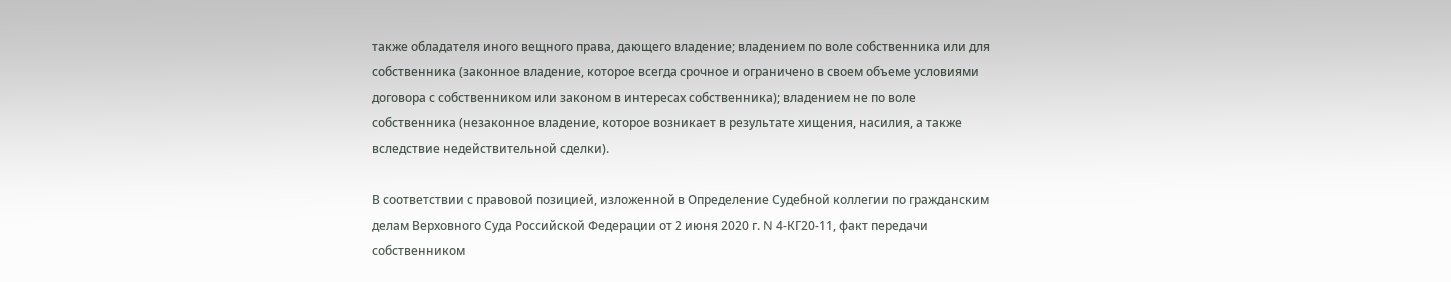также обладателя иного вещного права, дающего владение; владением по воле собственника или для собственника (законное владение, которое всегда срочное и ограничено в своем объеме условиями договора с собственником или законом в интересах собственника); владением не по воле собственника (незаконное владение, которое возникает в результате хищения, насилия, а также вследствие недействительной сделки).

В соответствии с правовой позицией, изложенной в Определение Судебной коллегии по гражданским делам Верховного Суда Российской Федерации от 2 июня 2020 г. N 4-КГ20-11, факт передачи собственником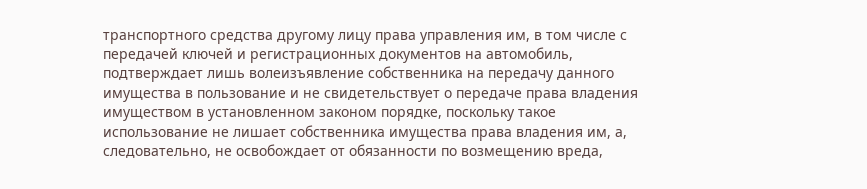транспортного средства другому лицу права управления им, в том числе с передачей ключей и регистрационных документов на автомобиль, подтверждает лишь волеизъявление собственника на передачу данного имущества в пользование и не свидетельствует о передаче права владения имуществом в установленном законом порядке, поскольку такое использование не лишает собственника имущества права владения им, а, следовательно, не освобождает от обязанности по возмещению вреда,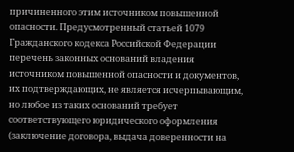причиненного этим источником повышенной опасности. Предусмотренный статьей 1079 Гражданского кодекса Российской Федерации перечень законных оснований владения источником повышенной опасности и документов, их подтверждающих, не является исчерпывающим, но любое из таких оснований требует соответствующего юридического оформления (заключение договора, выдача доверенности на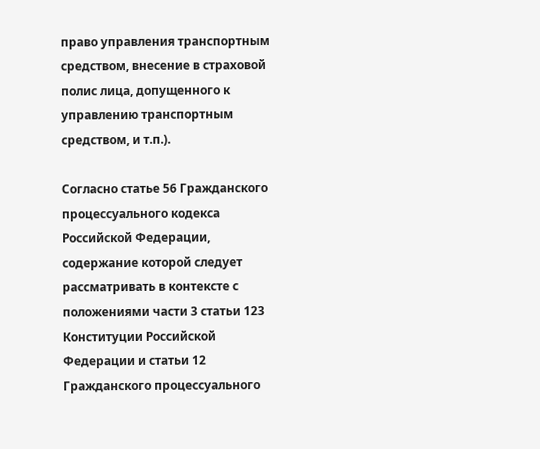право управления транспортным средством, внесение в страховой полис лица, допущенного к управлению транспортным средством, и т.п.).

Согласно статье 56 Гражданского процессуального кодекса Российской Федерации, содержание которой следует рассматривать в контексте с положениями части 3 статьи 123 Конституции Российской Федерации и статьи 12 Гражданского процессуального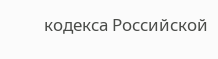кодекса Российской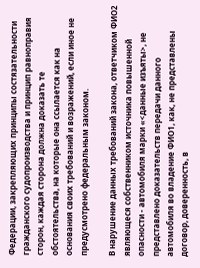Федерации, закрепляющих принципы состязательности гражданского судопроизводства и принцип равноправия сторон, каждая сторона должна доказать те обстоятельства, на которые она ссылается как на основания своих требований и возражений, если иное не предусмотрено федеральным законом.

В нарушение данных требований закона, ответчиком ФИО2 являющеся собственником источника повышенной опасности - автомобиля марки «<данные изъяты>, не представлено доказательств передачи данного автомобиля во владение ФИО1, как, не представлены договор, доверенность, в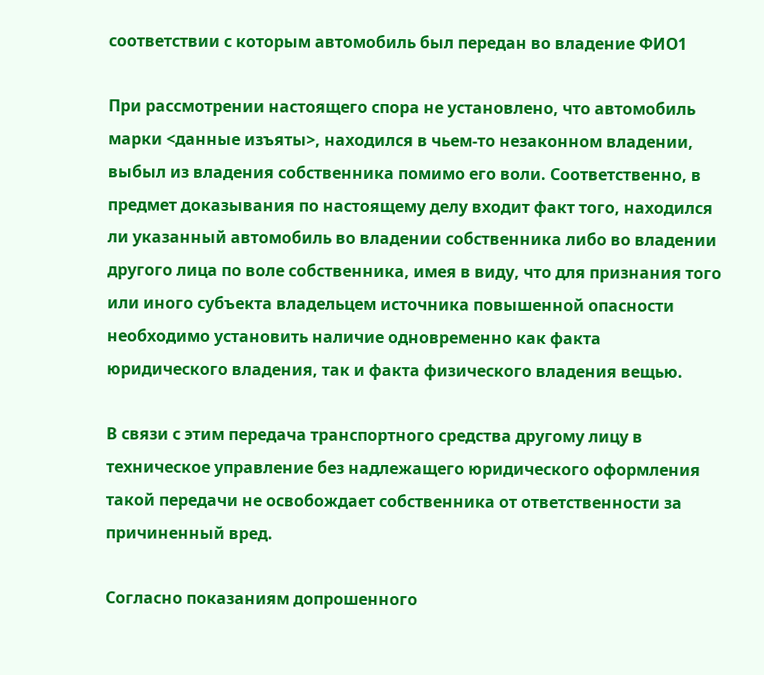соответствии с которым автомобиль был передан во владение ФИО1

При рассмотрении настоящего спора не установлено, что автомобиль марки <данные изъяты>, находился в чьем-то незаконном владении, выбыл из владения собственника помимо его воли. Соответственно, в предмет доказывания по настоящему делу входит факт того, находился ли указанный автомобиль во владении собственника либо во владении другого лица по воле собственника, имея в виду, что для признания того или иного субъекта владельцем источника повышенной опасности необходимо установить наличие одновременно как факта юридического владения, так и факта физического владения вещью.

В связи с этим передача транспортного средства другому лицу в техническое управление без надлежащего юридического оформления такой передачи не освобождает собственника от ответственности за причиненный вред.

Согласно показаниям допрошенного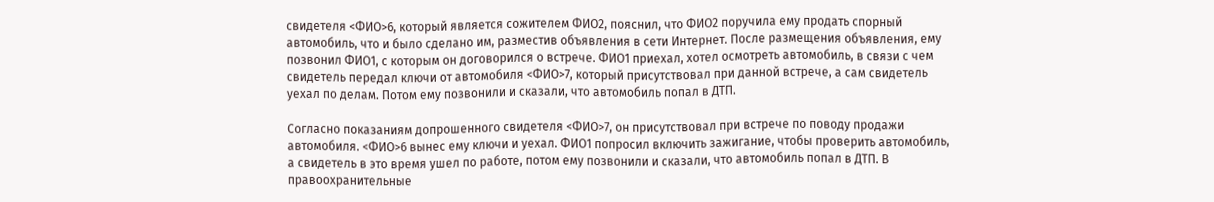свидетеля <ФИО>6, который является сожителем ФИО2, пояснил, что ФИО2 поручила ему продать спорный автомобиль, что и было сделано им, разместив объявления в сети Интернет. После размещения объявления, ему позвонил ФИО1, с которым он договорился о встрече. ФИО1 приехал, хотел осмотреть автомобиль, в связи с чем свидетель передал ключи от автомобиля <ФИО>7, который присутствовал при данной встрече, а сам свидетель уехал по делам. Потом ему позвонили и сказали, что автомобиль попал в ДТП.

Согласно показаниям допрошенного свидетеля <ФИО>7, он присутствовал при встрече по поводу продажи автомобиля. <ФИО>6 вынес ему ключи и уехал. ФИО1 попросил включить зажигание, чтобы проверить автомобиль, а свидетель в это время ушел по работе, потом ему позвонили и сказали, что автомобиль попал в ДТП. В правоохранительные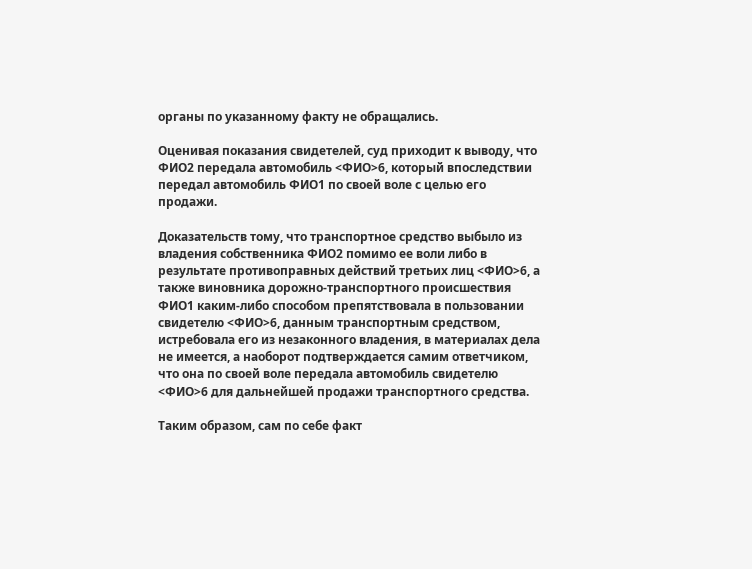органы по указанному факту не обращались.

Оценивая показания свидетелей, суд приходит к выводу, что ФИО2 передала автомобиль <ФИО>6, который впоследствии передал автомобиль ФИО1 по своей воле с целью его продажи.

Доказательств тому, что транспортное средство выбыло из владения собственника ФИО2 помимо ее воли либо в результате противоправных действий третьих лиц <ФИО>6, а также виновника дорожно-транспортного происшествия ФИО1 каким-либо способом препятствовала в пользовании свидетелю <ФИО>6, данным транспортным средством, истребовала его из незаконного владения, в материалах дела не имеется, а наоборот подтверждается самим ответчиком, что она по своей воле передала автомобиль свидетелю <ФИО>6 для дальнейшей продажи транспортного средства.

Таким образом, сам по себе факт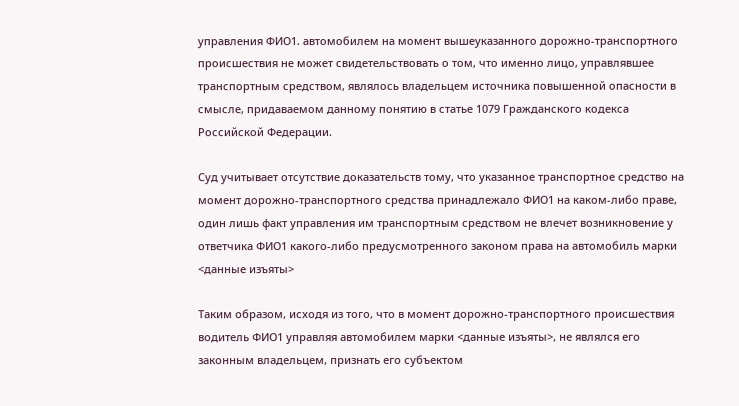управления ФИО1. автомобилем на момент вышеуказанного дорожно-транспортного происшествия не может свидетельствовать о том, что именно лицо, управлявшее транспортным средством, являлось владельцем источника повышенной опасности в смысле, придаваемом данному понятию в статье 1079 Гражданского кодекса Российской Федерации.

Суд учитывает отсутствие доказательств тому, что указанное транспортное средство на момент дорожно-транспортного средства принадлежало ФИО1 на каком-либо праве, один лишь факт управления им транспортным средством не влечет возникновение у ответчика ФИО1 какого-либо предусмотренного законом права на автомобиль марки <данные изъяты>

Таким образом, исходя из того, что в момент дорожно-транспортного происшествия водитель ФИО1 управляя автомобилем марки <данные изъяты>, не являлся его законным владельцем, признать его субъектом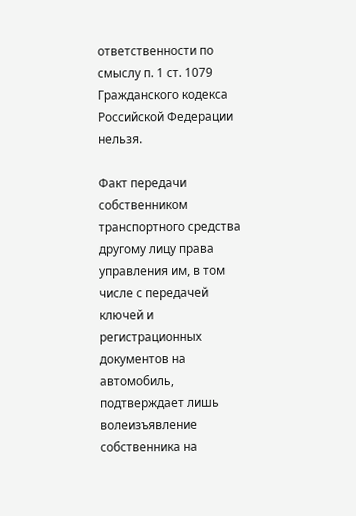ответственности по смыслу п. 1 ст. 1079 Гражданского кодекса Российской Федерации нельзя.

Факт передачи собственником транспортного средства другому лицу права управления им, в том числе с передачей ключей и регистрационных документов на автомобиль, подтверждает лишь волеизъявление собственника на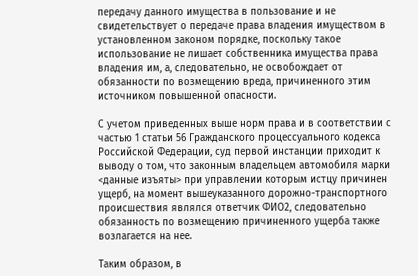передачу данного имущества в пользование и не свидетельствует о передаче права владения имуществом в установленном законом порядке, поскольку такое использование не лишает собственника имущества права владения им, а, следовательно, не освобождает от обязанности по возмещению вреда, причиненного этим источником повышенной опасности.

С учетом приведенных выше норм права и в соответствии с частью 1 статьи 56 Гражданского процессуального кодекса Российской Федерации, суд первой инстанции приходит к выводу о том, что законным владельцем автомобиля марки <данные изъяты> при управлении которым истцу причинен ущерб, на момент вышеуказанного дорожно-транспортного происшествия являлся ответчик ФИО2, следовательно обязанность по возмещению причиненного ущерба также возлагается на нее.

Таким образом, в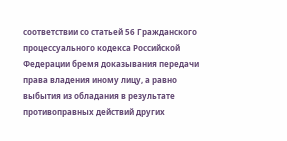соответствии со статьей 56 Гражданского процессуального кодекса Российской Федерации бремя доказывания передачи права владения иному лицу, а равно выбытия из обладания в результате противоправных действий других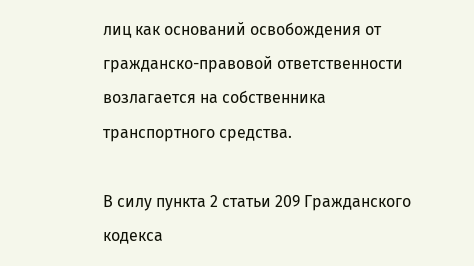лиц как оснований освобождения от гражданско-правовой ответственности возлагается на собственника транспортного средства.

В силу пункта 2 статьи 209 Гражданского кодекса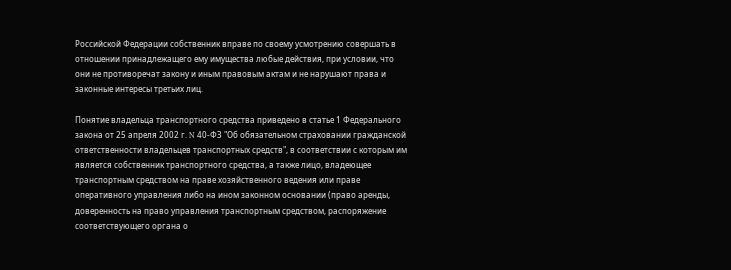Российской Федерации собственник вправе по своему усмотрению совершать в отношении принадлежащего ему имущества любые действия, при условии, что они не противоречат закону и иным правовым актам и не нарушают права и законные интересы третьих лиц.

Понятие владельца транспортного средства приведено в статье 1 Федерального закона от 25 апреля 2002 г. N 40-ФЗ "Об обязательном страховании гражданской ответственности владельцев транспортных средств", в соответствии с которым им является собственник транспортного средства, а также лицо, владеющее транспортным средством на праве хозяйственного ведения или праве оперативного управления либо на ином законном основании (право аренды, доверенность на право управления транспортным средством, распоряжение соответствующего органа о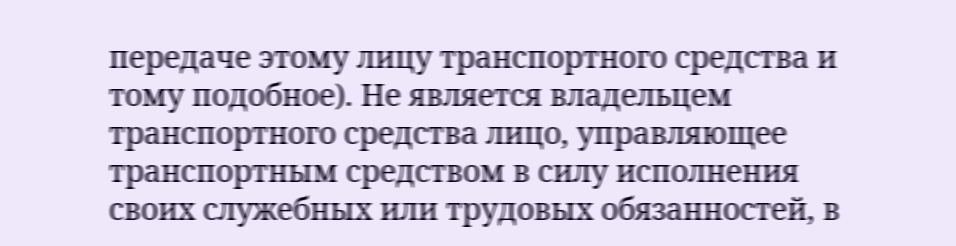передаче этому лицу транспортного средства и тому подобное). Не является владельцем транспортного средства лицо, управляющее транспортным средством в силу исполнения своих служебных или трудовых обязанностей, в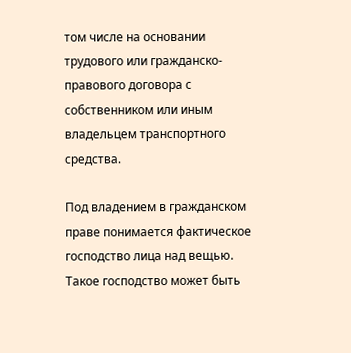том числе на основании трудового или гражданско-правового договора с собственником или иным владельцем транспортного средства.

Под владением в гражданском праве понимается фактическое господство лица над вещью. Такое господство может быть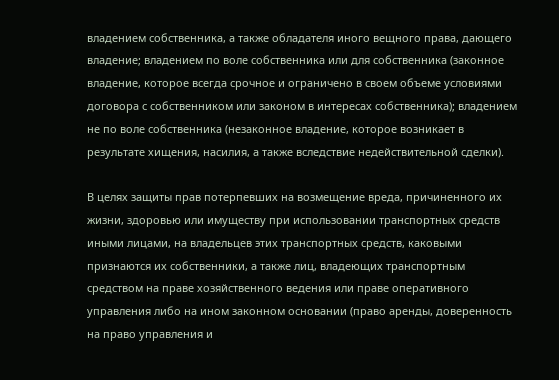владением собственника, а также обладателя иного вещного права, дающего владение; владением по воле собственника или для собственника (законное владение, которое всегда срочное и ограничено в своем объеме условиями договора с собственником или законом в интересах собственника); владением не по воле собственника (незаконное владение, которое возникает в результате хищения, насилия, а также вследствие недействительной сделки).

В целях защиты прав потерпевших на возмещение вреда, причиненного их жизни, здоровью или имуществу при использовании транспортных средств иными лицами, на владельцев этих транспортных средств, каковыми признаются их собственники, а также лиц, владеющих транспортным средством на праве хозяйственного ведения или праве оперативного управления либо на ином законном основании (право аренды, доверенность на право управления и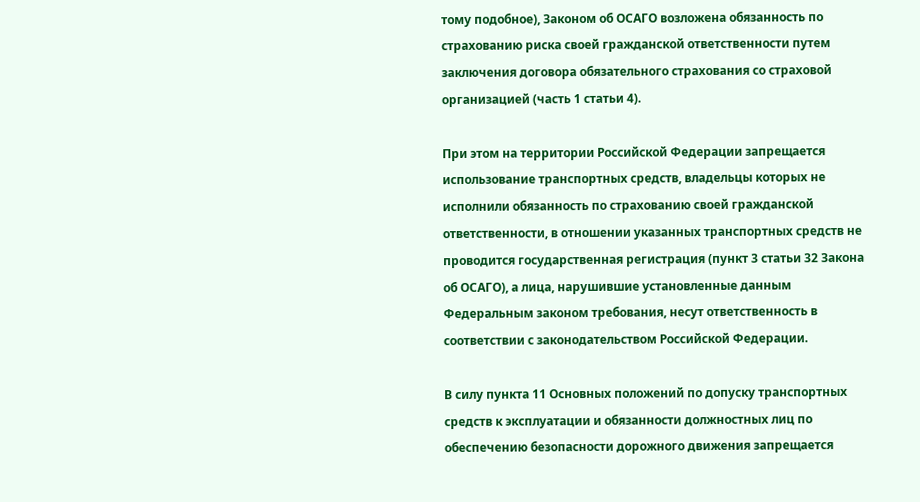тому подобное), Законом об ОСАГО возложена обязанность по страхованию риска своей гражданской ответственности путем заключения договора обязательного страхования со страховой организацией (часть 1 статьи 4).

При этом на территории Российской Федерации запрещается использование транспортных средств, владельцы которых не исполнили обязанность по страхованию своей гражданской ответственности, в отношении указанных транспортных средств не проводится государственная регистрация (пункт 3 статьи 32 Закона об ОСАГО), а лица, нарушившие установленные данным Федеральным законом требования, несут ответственность в соответствии с законодательством Российской Федерации.

В силу пункта 11 Основных положений по допуску транспортных средств к эксплуатации и обязанности должностных лиц по обеспечению безопасности дорожного движения запрещается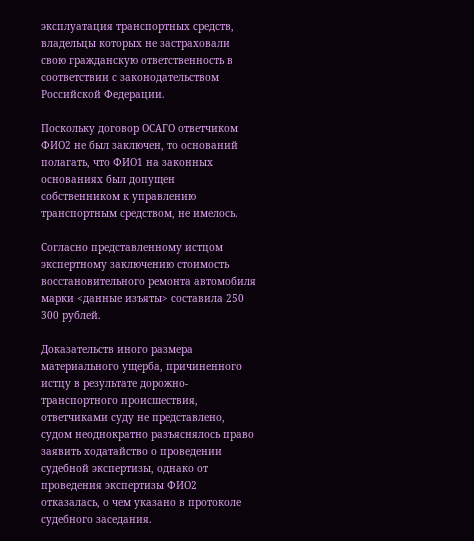эксплуатация транспортных средств, владельцы которых не застраховали свою гражданскую ответственность в соответствии с законодательством Российской Федерации.

Поскольку договор ОСАГО ответчиком ФИО2 не был заключен, то оснований полагать, что ФИО1 на законных основаниях был допущен собственником к управлению транспортным средством, не имелось.

Согласно представленному истцом экспертному заключению стоимость восстановительного ремонта автомобиля марки <данные изъяты> составила 250 300 рублей.

Доказательств иного размера материального ущерба, причиненного истцу в результате дорожно-транспортного происшествия, ответчиками суду не представлено, судом неоднократно разъяснялось право заявить ходатайство о проведении судебной экспертизы, однако от проведения экспертизы ФИО2 отказалась, о чем указано в протоколе судебного заседания.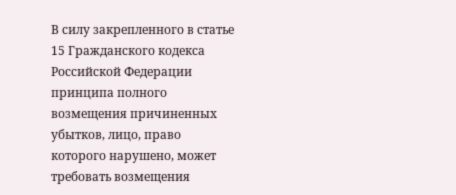В силу закрепленного в статье 15 Гражданского кодекса Российской Федерации принципа полного возмещения причиненных убытков, лицо, право которого нарушено, может требовать возмещения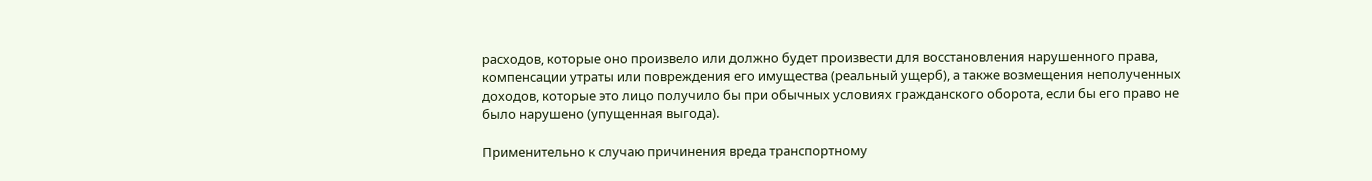расходов, которые оно произвело или должно будет произвести для восстановления нарушенного права, компенсации утраты или повреждения его имущества (реальный ущерб), а также возмещения неполученных доходов, которые это лицо получило бы при обычных условиях гражданского оборота, если бы его право не было нарушено (упущенная выгода).

Применительно к случаю причинения вреда транспортному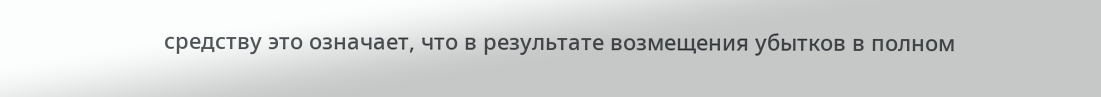средству это означает, что в результате возмещения убытков в полном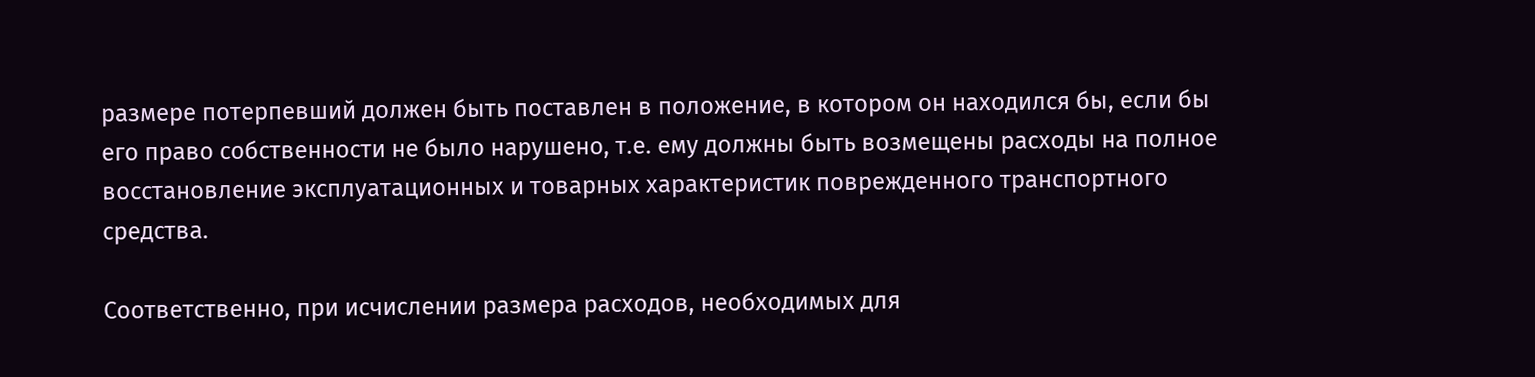размере потерпевший должен быть поставлен в положение, в котором он находился бы, если бы его право собственности не было нарушено, т.е. ему должны быть возмещены расходы на полное восстановление эксплуатационных и товарных характеристик поврежденного транспортного средства.

Соответственно, при исчислении размера расходов, необходимых для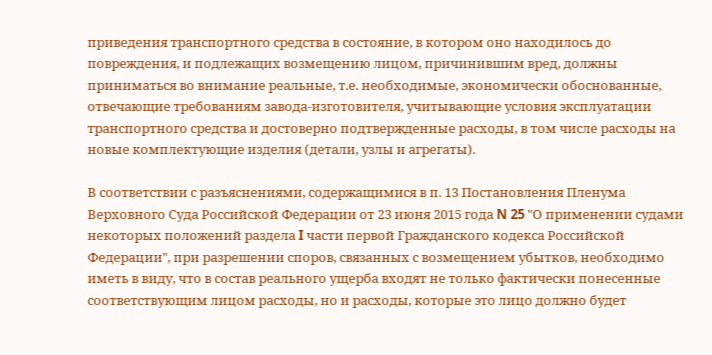приведения транспортного средства в состояние, в котором оно находилось до повреждения, и подлежащих возмещению лицом, причинившим вред, должны приниматься во внимание реальные, т.е. необходимые, экономически обоснованные, отвечающие требованиям завода-изготовителя, учитывающие условия эксплуатации транспортного средства и достоверно подтвержденные расходы, в том числе расходы на новые комплектующие изделия (детали, узлы и агрегаты).

В соответствии с разъяснениями, содержащимися в п. 13 Постановления Пленума Верховного Суда Российской Федерации от 23 июня 2015 года N 25 "О применении судами некоторых положений раздела I части первой Гражданского кодекса Российской Федерации", при разрешении споров, связанных с возмещением убытков, необходимо иметь в виду, что в состав реального ущерба входят не только фактически понесенные соответствующим лицом расходы, но и расходы, которые это лицо должно будет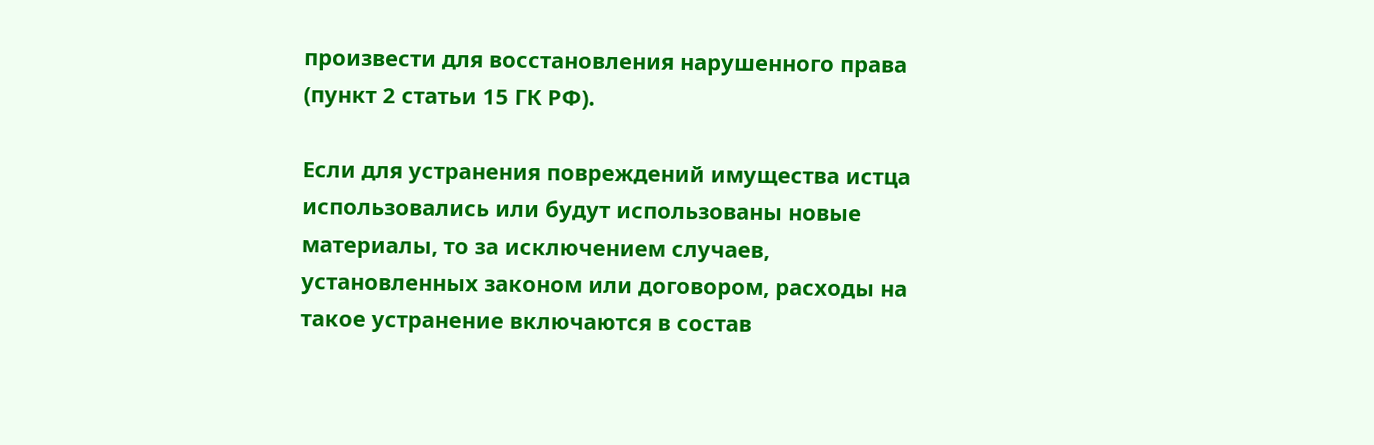произвести для восстановления нарушенного права (пункт 2 статьи 15 ГК РФ).

Если для устранения повреждений имущества истца использовались или будут использованы новые материалы, то за исключением случаев, установленных законом или договором, расходы на такое устранение включаются в состав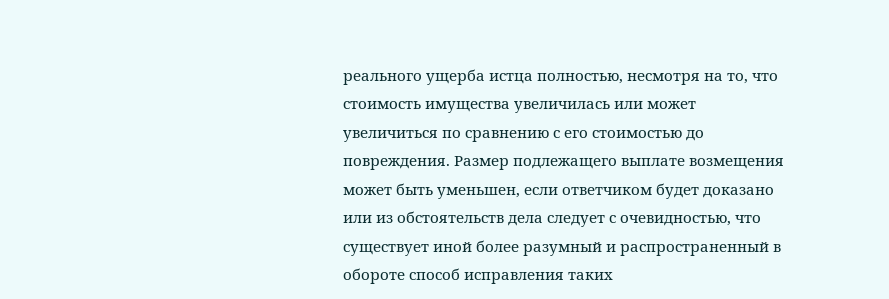реального ущерба истца полностью, несмотря на то, что стоимость имущества увеличилась или может увеличиться по сравнению с его стоимостью до повреждения. Размер подлежащего выплате возмещения может быть уменьшен, если ответчиком будет доказано или из обстоятельств дела следует с очевидностью, что существует иной более разумный и распространенный в обороте способ исправления таких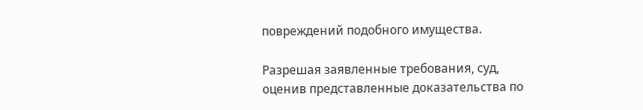повреждений подобного имущества.

Разрешая заявленные требования, суд, оценив представленные доказательства по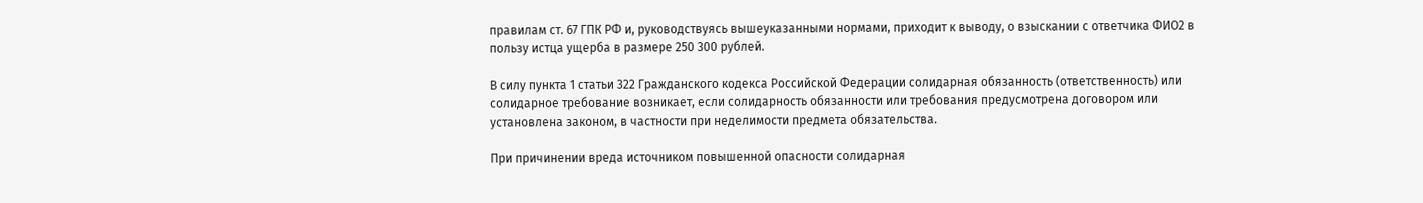правилам ст. 67 ГПК РФ и, руководствуясь вышеуказанными нормами, приходит к выводу, о взыскании с ответчика ФИО2 в пользу истца ущерба в размере 250 300 рублей.

В силу пункта 1 статьи 322 Гражданского кодекса Российской Федерации солидарная обязанность (ответственность) или солидарное требование возникает, если солидарность обязанности или требования предусмотрена договором или установлена законом, в частности при неделимости предмета обязательства.

При причинении вреда источником повышенной опасности солидарная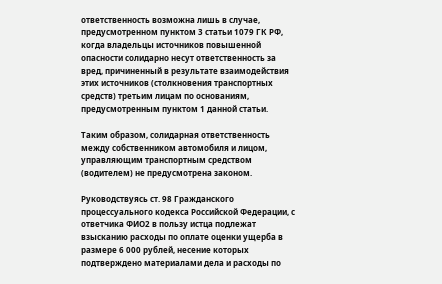ответственность возможна лишь в случае, предусмотренном пунктом 3 статьи 1079 ГК РФ, когда владельцы источников повышенной опасности солидарно несут ответственность за вред, причиненный в результате взаимодействия этих источников (столкновения транспортных средств) третьим лицам по основаниям, предусмотренным пунктом 1 данной статьи.

Таким образом, солидарная ответственность между собственником автомобиля и лицом, управляющим транспортным средством (водителем) не предусмотрена законом.

Руководствуясь ст. 98 Гражданского процессуального кодекса Российской Федерации, с ответчика ФИО2 в пользу истца подлежат взысканию расходы по оплате оценки ущерба в размере 6 000 рублей, несение которых подтверждено материалами дела и расходы по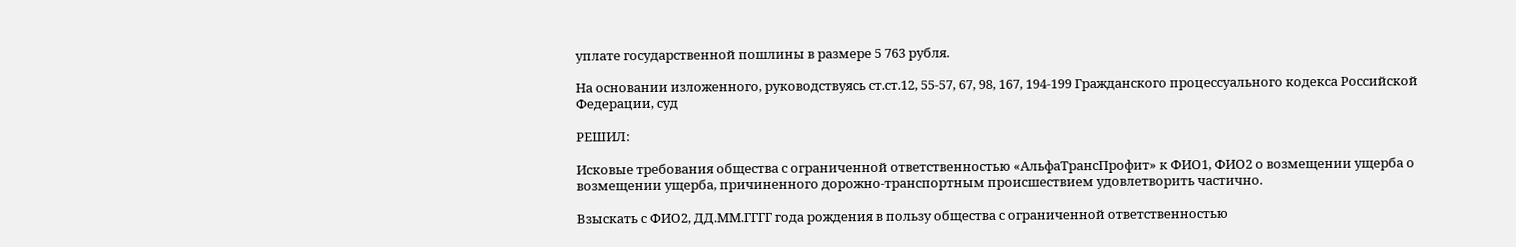уплате государственной пошлины в размере 5 763 рубля.

На основании изложенного, руководствуясь ст.ст.12, 55-57, 67, 98, 167, 194-199 Гражданского процессуального кодекса Российской Федерации, суд

РЕШИЛ:

Исковые требования общества с ограниченной ответственностью «АльфаТрансПрофит» к ФИО1, ФИО2 о возмещении ущерба о возмещении ущерба, причиненного дорожно-транспортным происшествием удовлетворить частично.

Взыскать с ФИО2, ДД.ММ.ГГГГ года рождения в пользу общества с ограниченной ответственностью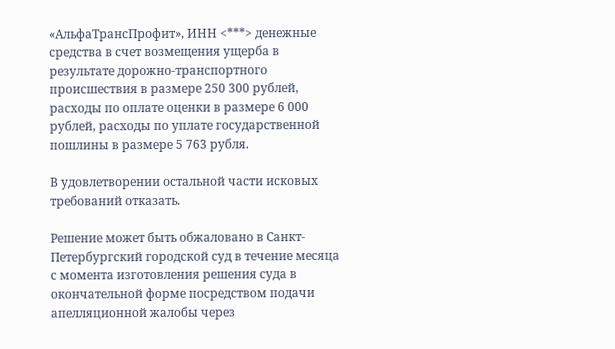«АльфаТрансПрофит», ИНН <***> денежные средства в счет возмещения ущерба в результате дорожно-транспортного происшествия в размере 250 300 рублей, расходы по оплате оценки в размере 6 000 рублей, расходы по уплате государственной пошлины в размере 5 763 рубля.

В удовлетворении остальной части исковых требований отказать.

Решение может быть обжаловано в Санкт-Петербургский городской суд в течение месяца с момента изготовления решения суда в окончательной форме посредством подачи апелляционной жалобы через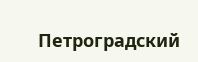Петроградский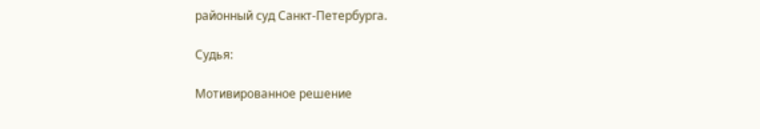районный суд Санкт-Петербурга.

Судья:

Мотивированное решение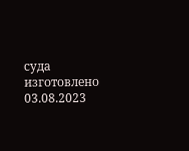суда изготовлено 03.08.2023